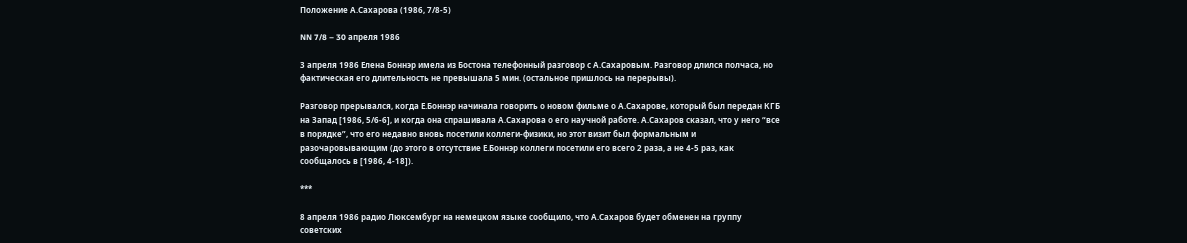Положение А.Сахарова (1986, 7/8-5)

NN 7/8 – 30 апреля 1986

3 апреля 1986 Елена Боннэр имела из Бостона телефонный разговор с А.Сахаровым. Разговор длился полчаса, но фактическая его длительность не превышала 5 мин. (остальное пришлось на перерывы).

Разговор прерывался, когда Е.Боннэр начинала говорить о новом фильме о А.Сахарове, который был передан КГБ на Запад [1986, 5/6-6], и когда она спрашивала А.Сахарова о его научной работе. А.Сахаров сказал, что у него “все в порядке”, что его недавно вновь посетили коллеги-физики, но этот визит был формальным и разочаровывающим (до этого в отсутствие Е.Боннэр коллеги посетили его всего 2 раза, а не 4-5 раз, как сообщалось в [1986, 4-18]).

***

8 апреля 1986 радио Люксембург на немецком языке сообщило, что А.Сахаров будет обменен на группу советских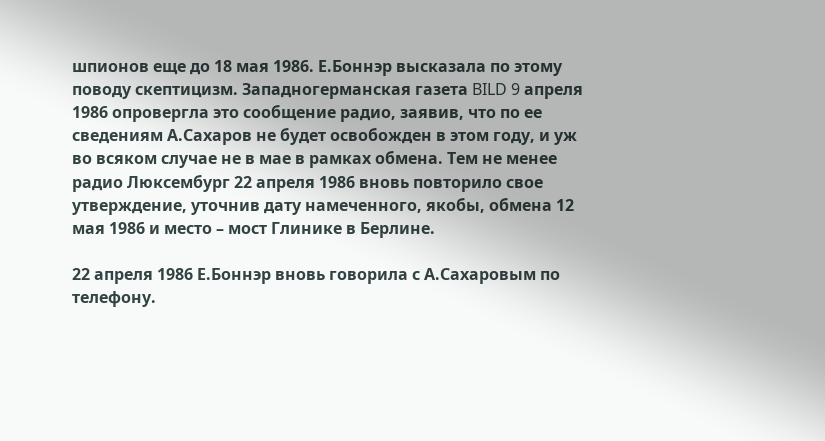шпионов еще до 18 мая 1986. Е.Боннэр высказала по этому поводу скептицизм. Западногерманская газета BILD 9 апреля 1986 опровергла это сообщение радио, заявив, что по ее сведениям А.Сахаров не будет освобожден в этом году, и уж во всяком случае не в мае в рамках обмена. Тем не менее радио Люксембург 22 апреля 1986 вновь повторило свое утверждение, уточнив дату намеченного, якобы, обмена 12 мая 1986 и место – мост Глинике в Берлине.

22 апреля 1986 Е.Боннэр вновь говорила с А.Сахаровым по телефону.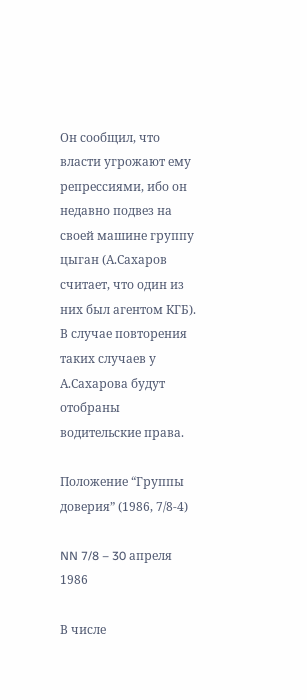Он сообщил, что власти угрожают ему репрессиями, ибо он недавно подвез на своей машине группу цыган (А.Сахаров считает, что один из них был агентом КГБ). В случае повторения таких случаев у А.Сахарова будут отобраны водительские права.

Положение “Группы доверия” (1986, 7/8-4)

NN 7/8 – 30 апреля 1986

В числе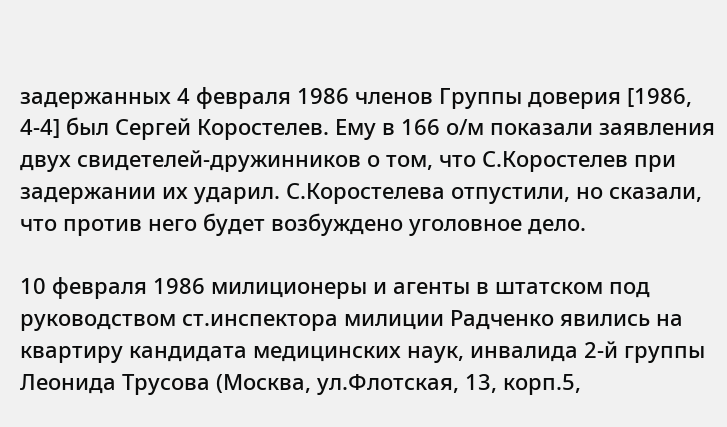задержанных 4 февраля 1986 членов Группы доверия [1986, 4-4] был Сергей Коростелев. Ему в 166 о/м показали заявления двух свидетелей-дружинников о том, что С.Коростелев при задержании их ударил. С.Коростелева отпустили, но сказали, что против него будет возбуждено уголовное дело.

10 февраля 1986 милиционеры и агенты в штатском под руководством ст.инспектора милиции Радченко явились на квартиру кандидата медицинских наук, инвалида 2-й группы Леонида Трусова (Москва, ул.Флотская, 13, корп.5,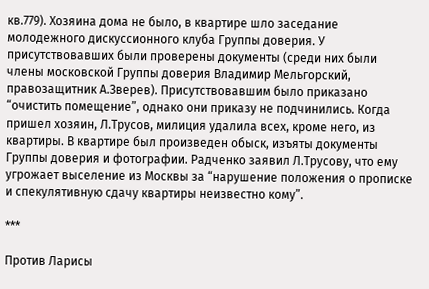кв.779). Хозяина дома не было, в квартире шло заседание молодежного дискуссионного клуба Группы доверия. У присутствовавших были проверены документы (среди них были члены московской Группы доверия Владимир Мельгорский, правозащитник А.Зверев). Присутствовавшим было приказано “очистить помещение”, однако они приказу не подчинились. Когда пришел хозяин, Л.Трусов, милиция удалила всех, кроме него, из квартиры. В квартире был произведен обыск, изъяты документы Группы доверия и фотографии. Радченко заявил Л.Трусову, что ему угрожает выселение из Москвы за “нарушение положения о прописке и спекулятивную сдачу квартиры неизвестно кому”.

***

Против Ларисы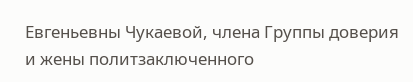Eвгеньевны Чукаевой, члена Группы доверия и жены политзаключенного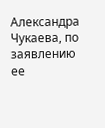Александра Чукаева, по заявлению ее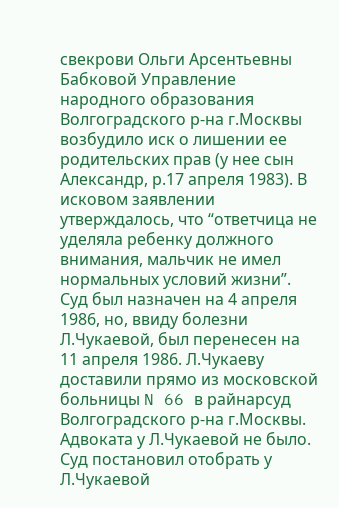свекрови Ольги Арсентьевны Бабковой Управление народного образования Волгоградского р-на г.Москвы возбудило иск о лишении ее родительских прав (у нее сын Александр, р.17 апреля 1983). В исковом заявлении утверждалось, что “ответчица не уделяла ребенку должного внимания, мальчик не имел нормальных условий жизни”. Суд был назначен на 4 апреля 1986, но, ввиду болезни Л.Чукаевой, был перенесен на 11 апреля 1986. Л.Чукаеву доставили прямо из московской больницы N 66 в райнарсуд Волгоградского р-на г.Москвы. Адвоката у Л.Чукаевой не было. Суд постановил отобрать у Л.Чукаевой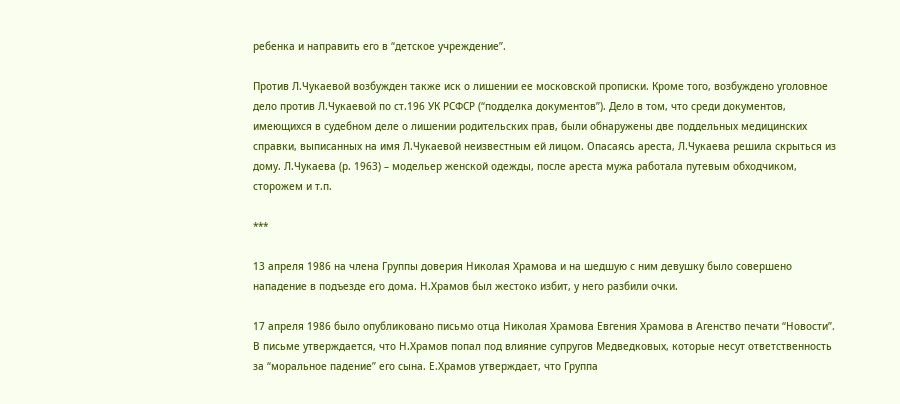ребенка и направить его в “детское учреждение”.

Против Л.Чукаевой возбужден также иск о лишении ее московской прописки. Кроме того, возбуждено уголовное дело против Л.Чукаевой по ст.196 УК РСФСР (“подделка документов”). Дело в том, что среди документов, имеющихся в судебном деле о лишении родительских прав, были обнаружены две поддельных медицинских справки, выписанных на имя Л.Чукаевой неизвестным ей лицом. Опасаясь ареста, Л.Чукаева решила скрыться из дому. Л.Чукаева (р. 1963) – модельер женской одежды, после ареста мужа работала путевым обходчиком, сторожем и т.п.

***

13 апреля 1986 на члена Группы доверия Николая Храмова и на шедшую с ним девушку было совершено нападение в подъезде его дома. Н.Храмов был жестоко избит, у него разбили очки.

17 апреля 1986 было опубликовано письмо отца Николая Храмова Евгения Храмова в Агенство печати “Новости”. В письме утверждается, что Н.Храмов попал под влияние супругов Медведковых, которые несут ответственность за “моральное падение” его сына. Е.Храмов утверждает, что Группа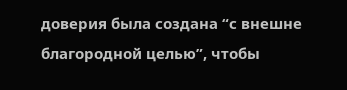доверия была создана “с внешне благородной целью”, чтобы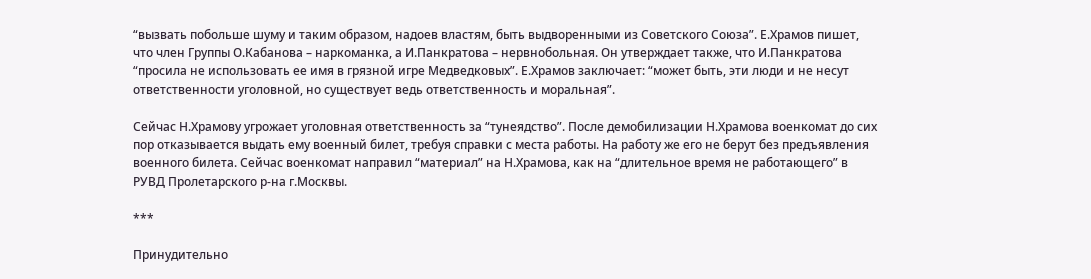“вызвать побольше шуму и таким образом, надоев властям, быть выдворенными из Советского Союза”. Е.Храмов пишет, что член Группы О.Кабанова – наркоманка, а И.Панкратова – нервнобольная. Он утверждает также, что И.Панкратова “просила не использовать ее имя в грязной игре Медведковых”. Е.Храмов заключает: “может быть, эти люди и не несут ответственности уголовной, но существует ведь ответственность и моральная”.

Сейчас Н.Храмову угрожает уголовная ответственность за “тунеядство”. После демобилизации Н.Храмова военкомат до сих пор отказывается выдать ему военный билет, требуя справки с места работы. На работу же его не берут без предъявления военного билета. Сейчас военкомат направил “материал” на Н.Храмова, как на “длительное время не работающего” в РУВД Пролетарского р-на г.Москвы.

***

Принудительно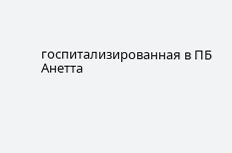госпитализированная в ПБ Анетта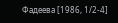Фадеева [1986, 1/2-4]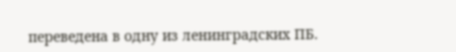переведена в одну из ленинградских ПБ.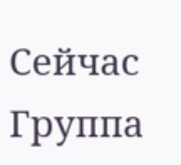Сейчас Группа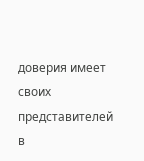доверия имеет своих представителей в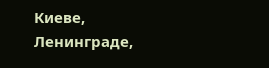Киеве, Ленинграде,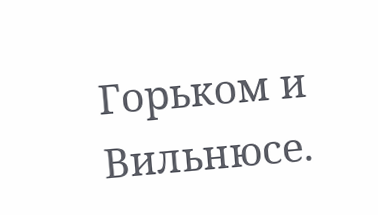Горьком и Вильнюсе.